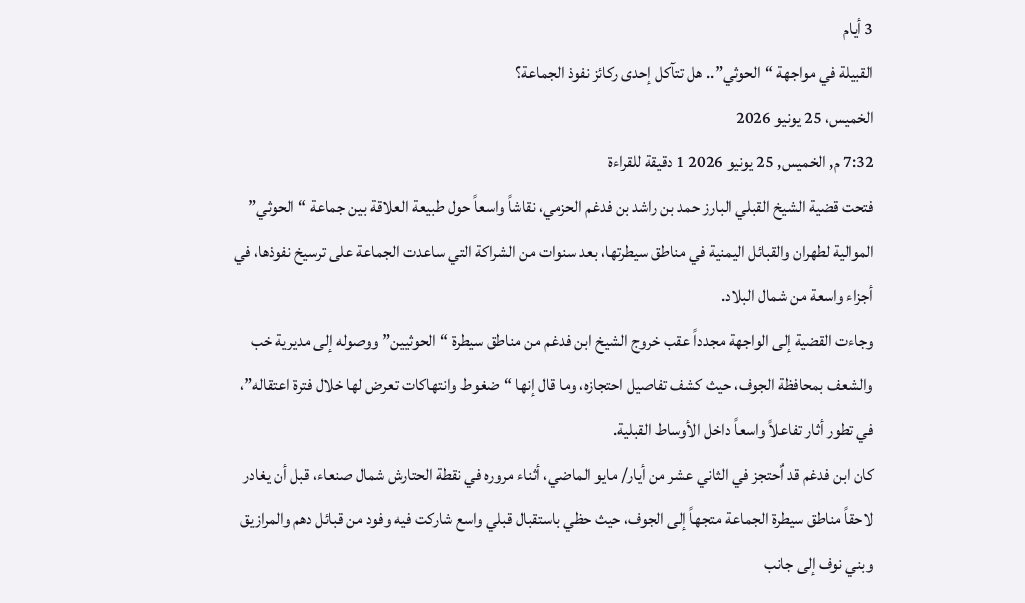3 أيام
القبيلة في مواجهة “الحوثي”.. هل تتآكل إحدى ركائز نفوذ الجماعة؟
الخميس، 25 يونيو 2026
7:32 م, الخميس, 25 يونيو 2026 1 دقيقة للقراءة
فتحت قضية الشيخ القبلي البارز حمد بن راشد بن فدغم الحزمي، نقاشاً واسعاً حول طبيعة العلاقة بين جماعة “الحوثي” الموالية لطهران والقبائل اليمنية في مناطق سيطرتها، بعد سنوات من الشراكة التي ساعدت الجماعة على ترسيخ نفوذها، في أجزاء واسعة من شمال البلاد.
وجاءت القضية إلى الواجهة مجدداً عقب خروج الشيخ ابن فدغم من مناطق سيطرة “الحوثيين” ووصوله إلى مديرية خب والشعف بمحافظة الجوف، حيث كشف تفاصيل احتجازه، وما قال إنها “ضغوط وانتهاكات تعرض لها خلال فترة اعتقاله”، في تطور أثار تفاعلاً واسعاً داخل الأوساط القبلية.
كان ابن فدغم قد اٌحتجز في الثاني عشر من أيار/ مايو الماضي، أثناء مروره في نقطة الحتارش شمال صنعاء، قبل أن يغادر لاحقاً مناطق سيطرة الجماعة متجهاً إلى الجوف، حيث حظي باستقبال قبلي واسع شاركت فيه وفود من قبائل دهم والمرازيق وبني نوف إلى جانب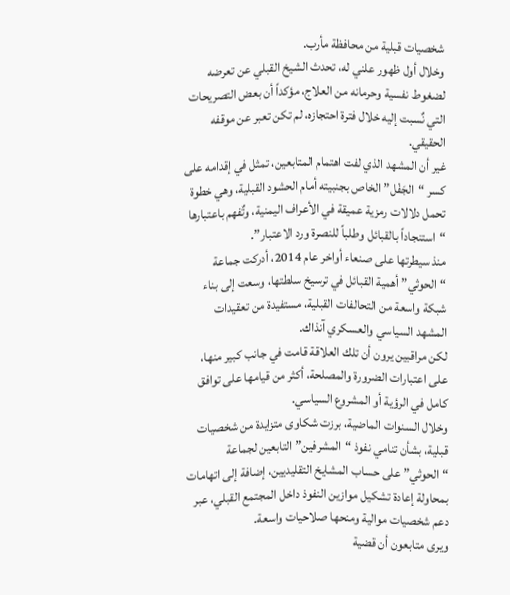شخصيات قبلية من محافظة مأرب.
وخلال أول ظهور علني له، تحدث الشيخ القبلي عن تعرضه لضغوط نفسية وحرمانه من العلاج، مؤكداً أن بعض التصريحات التي نٌسبت إليه خلال فترة احتجازه، لم تكن تعبر عن موقفه الحقيقي.
غير أن المشهد الذي لفت اهتمام المتابعين، تمثل في إقدامه على كسر “الجَفْل” الخاص بجنبيته أمام الحشود القبلية، وهي خطوة تحمل دلالات رمزية عميقة في الأعراف اليمنية، وتٌفهم باعتبارها “استنجاداً بالقبائل وطلباً للنصرة ورد الاعتبار”.
منذ سيطرتها على صنعاء أواخر عام 2014، أدركت جماعة “الحوثي” أهمية القبائل في ترسيخ سلطتها، وسعت إلى بناء شبكة واسعة من التحالفات القبلية، مستفيدة من تعقيدات المشهد السياسي والعسكري آنذاك.
لكن مراقبين يرون أن تلك العلاقة قامت في جانب كبير منها، على اعتبارات الضرورة والمصلحة، أكثر من قيامها على توافق كامل في الرؤية أو المشروع السياسي.
وخلال السنوات الماضية، برزت شكاوى متزايدة من شخصيات قبلية، بشأن تنامي نفوذ “المشرفين” التابعين لجماعة “الحوثي” على حساب المشايخ التقليديين، إضافة إلى اتهامات بمحاولة إعادة تشكيل موازين النفوذ داخل المجتمع القبلي، عبر دعم شخصيات موالية ومنحها صلاحيات واسعة.
ويرى متابعون أن قضية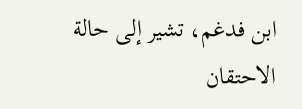ابن فدغم، تشير إلى حالة الاحتقان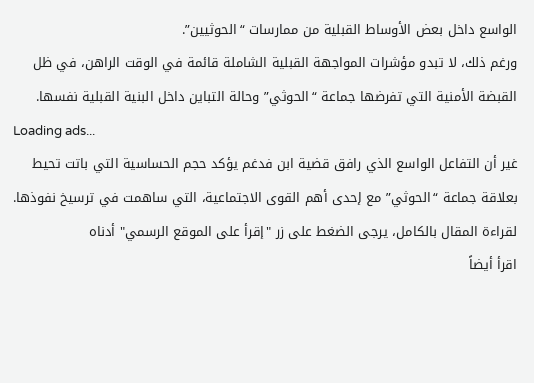الواسع داخل بعض الأوساط القبلية من ممارسات “الحوثيين”.
ورغم ذلك، لا تبدو مؤشرات المواجهة القبلية الشاملة قائمة في الوقت الراهن، في ظل القبضة الأمنية التي تفرضها جماعة “الحوثي” وحالة التباين داخل البنية القبلية نفسها.
Loading ads...
غير أن التفاعل الواسع الذي رافق قضية ابن فدغم يؤكد حجم الحساسية التي باتت تحيط بعلاقة جماعة “الحوثي” مع إحدى أهم القوى الاجتماعية، التي ساهمت في ترسيخ نفوذها.
لقراءة المقال بالكامل، يرجى الضغط على زر "إقرأ على الموقع الرسمي" أدناه
اقرأ أيضاً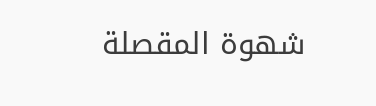شهوة المقصلة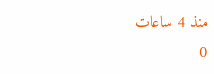منذ 4 ساعات
0